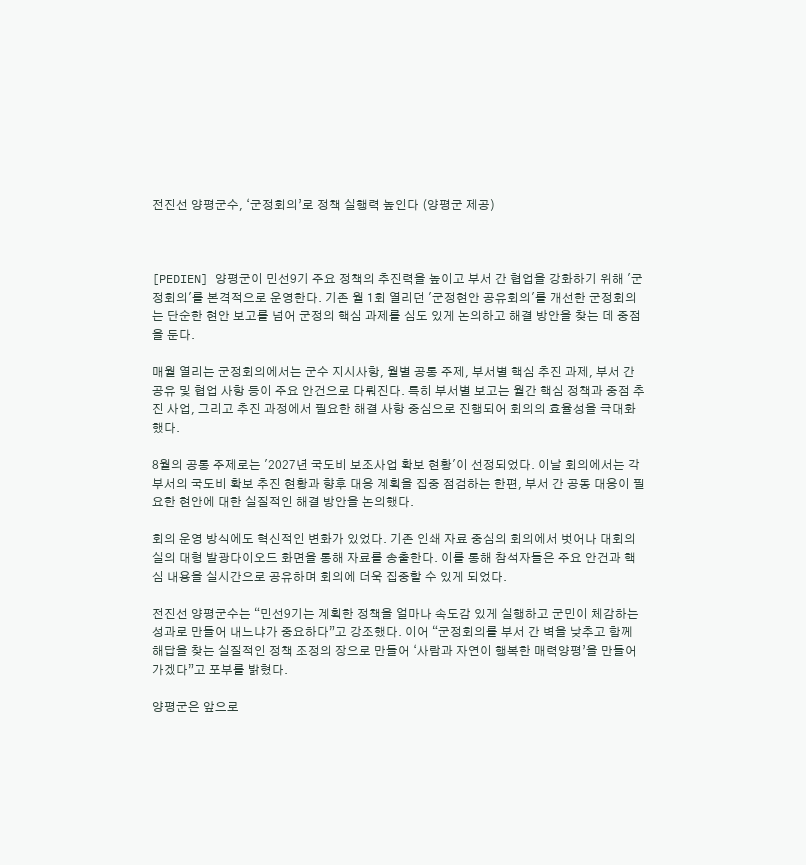전진선 양평군수, ‘군정회의’로 정책 실행력 높인다 (양평군 제공)



[PEDIEN] 양평군이 민선9기 주요 정책의 추진력을 높이고 부서 간 협업을 강화하기 위해 '군정회의'를 본격적으로 운영한다. 기존 월 1회 열리던 '군정현안 공유회의'를 개선한 군정회의는 단순한 현안 보고를 넘어 군정의 핵심 과제를 심도 있게 논의하고 해결 방안을 찾는 데 중점을 둔다.

매월 열리는 군정회의에서는 군수 지시사항, 월별 공통 주제, 부서별 핵심 추진 과제, 부서 간 공유 및 협업 사항 등이 주요 안건으로 다뤄진다. 특히 부서별 보고는 월간 핵심 정책과 중점 추진 사업, 그리고 추진 과정에서 필요한 해결 사항 중심으로 진행되어 회의의 효율성을 극대화했다.

8월의 공통 주제로는 '2027년 국도비 보조사업 확보 현황'이 선정되었다. 이날 회의에서는 각 부서의 국도비 확보 추진 현황과 향후 대응 계획을 집중 점검하는 한편, 부서 간 공동 대응이 필요한 현안에 대한 실질적인 해결 방안을 논의했다.

회의 운영 방식에도 혁신적인 변화가 있었다. 기존 인쇄 자료 중심의 회의에서 벗어나 대회의실의 대형 발광다이오드 화면을 통해 자료를 송출한다. 이를 통해 참석자들은 주요 안건과 핵심 내용을 실시간으로 공유하며 회의에 더욱 집중할 수 있게 되었다.

전진선 양평군수는 “민선9기는 계획한 정책을 얼마나 속도감 있게 실행하고 군민이 체감하는 성과로 만들어 내느냐가 중요하다”고 강조했다. 이어 “군정회의를 부서 간 벽을 낮추고 함께 해답을 찾는 실질적인 정책 조정의 장으로 만들어 ‘사람과 자연이 행복한 매력양평’을 만들어 가겠다”고 포부를 밝혔다.

양평군은 앞으로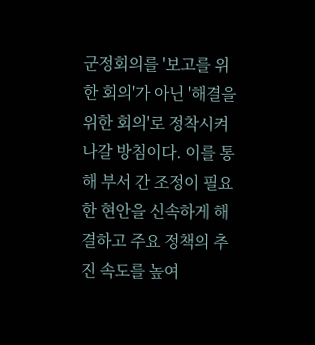군정회의를 '보고를 위한 회의'가 아닌 '해결을 위한 회의'로 정착시켜 나갈 방침이다. 이를 통해 부서 간 조정이 필요한 현안을 신속하게 해결하고 주요 정책의 추진 속도를 높여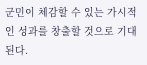군민이 체감할 수 있는 가시적인 성과를 창출할 것으로 기대된다.